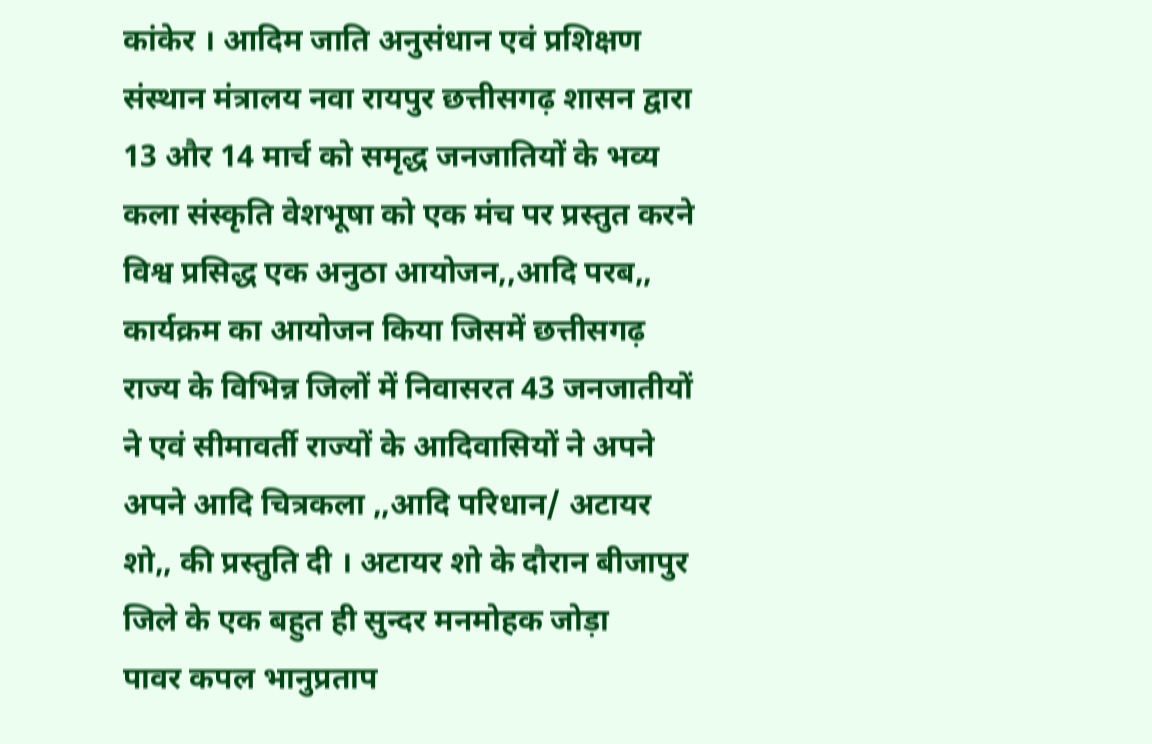कांकेर । आदिम जाति अनुसंधान एवं प्रशिक्षण संस्थान मंत्रालय नवा रायपुर छत्तीसगढ़ शासन द्वारा 13 और 14 मार्च को समृद्ध जनजातियों के भव्य कला संस्कृति वेशभूषा को एक मंच पर प्रस्तुत करने विश्व प्रसिद्ध एक अनुठा आयोजन,,आदि परब,, कार्यक्रम का आयोजन किया जिसमें छत्तीसगढ़ राज्य के विभिन्न जिलों में निवासरत 43 जनजातीयों ने एवं सीमावर्ती राज्यों के आदिवासियों ने अपने अपने आदि चित्रकला ,,आदि परिधान/ अटायर शो,, की प्रस्तुति दी । अटायर शो के दौरान बीजापुर जिले के एक बहुत ही सुन्दर मनमोहक जोड़ा
पावर कपल भानुप्रताप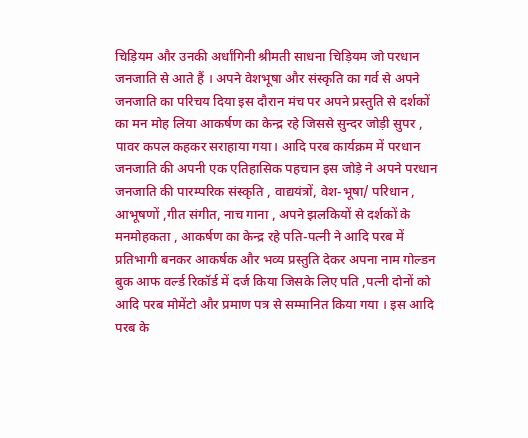चिड़ियम और उनकी अर्धांगिनी श्रीमती साधना चिड़ियम जो परधान जनजाति से आते हैं । अपने वेशभूषा और संस्कृति का गर्व से अपने जनजाति का परिचय दिया इस दौरान मंच पर अपने प्रस्तुति से दर्शकों का मन मोह लिया आकर्षण का केन्द्र रहे जिससे सुन्दर जोड़ी सुपर , पावर कपल कहकर सराहाया गया। आदि परब कार्यक्रम में परधान जनजाति की अपनी एक एतिहासिक पहचान इस जोड़े ने अपने परधान जनजाति की पारम्परिक संस्कृति , वाद्ययंत्रों, वेश-भूषा/ परिधान , आभूषणों ,गीत संगीत, नाच गाना , अपने झलकियों से दर्शकों के मनमोहकता , आकर्षण का केन्द्र रहे पति-पत्नी ने आदि परब में प्रतिभागी बनकर आकर्षक और भव्य प्रस्तुति देकर अपना नाम गोल्डन बुक आफ वर्ल्ड रिकॉर्ड में दर्ज किया जिसके लिए पति ,पत्नी दोनों को आदि परब मोमेंटो और प्रमाण पत्र से सम्मानित किया गया । इस आदि परब के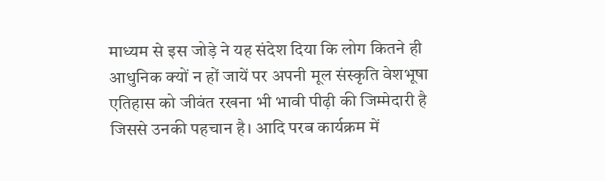माध्यम से इस जोड़े ने यह संदेश दिया कि लोग कितने ही आधुनिक क्यों न हों जायें पर अपनी मूल संस्कृति वेशभूषा एतिहास को जीवंत रखना भी भावी पीढ़ी की जिम्मेदारी है जिससे उनकी पहचान है। आदि परब कार्यक्रम में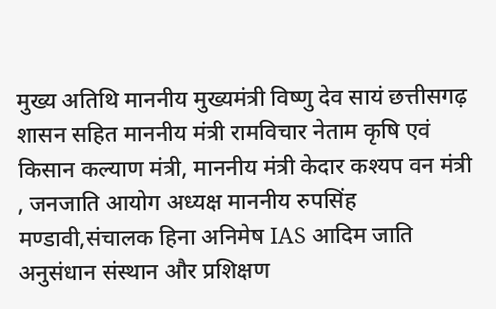मुख्य अतिथि माननीय मुख्यमंत्री विष्णु देव सायं छत्तीसगढ़ शासन सहित माननीय मंत्री रामविचार नेताम कृषि एवं किसान कल्याण मंत्री, माननीय मंत्री केदार कश्यप वन मंत्री , जनजाति आयोग अध्यक्ष माननीय रुपसिंह मण्डावी,संचालक हिना अनिमेष IAS आदिम जाति अनुसंधान संस्थान और प्रशिक्षण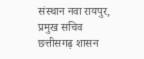संस्थान नवा रायपुर, प्रमुख सचिव छत्तीसगढ़ शासन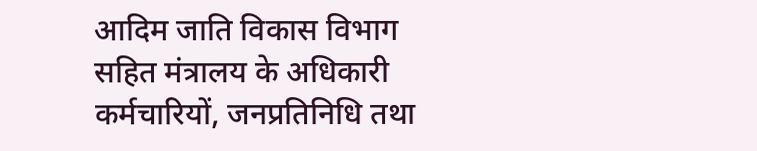आदिम जाति विकास विभाग सहित मंत्रालय के अधिकारी कर्मचारियों, जनप्रतिनिधि तथा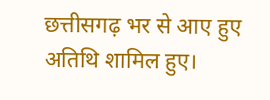छत्तीसगढ़ भर से आए हुए अतिथि शामिल हुए।